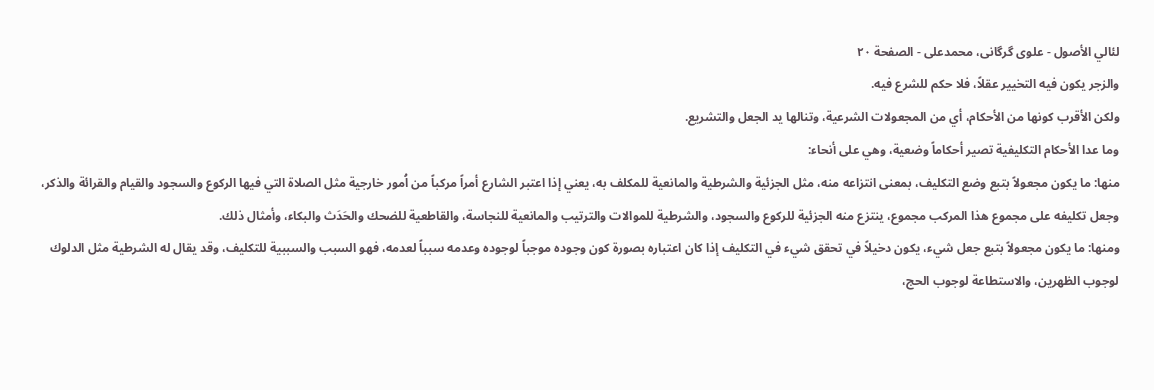لئالي الأصول - علوی گرگانی، محمدعلی - الصفحة ٢٠
والزجر يكون فيه التخيير عقلاً، فلا حكم للشرع فيه.
ولكن الأقرب كونها من الأحكام، أي من المجعولات الشرعية، وتنالها يد الجعل والتشريع.
وما عدا الأحكام التكليفية تصير أحكاماً وضعية، وهي على أنحاء:
منها: ما يكون مجعولاً بتبع وضع التكليف، بمعنى انتزاعه منه، مثل الجزئية والشرطية والمانعية للمكلف به، يعني إذا اعتبر الشارع أمراً مركباً من اُمور خارجية مثل الصلاة التي فيها الركوع والسجود والقيام والقرائة والذكر، وجعل تكليفه على مجموع هذا المركب مجموع، ينتزع منه الجزئية للركوع والسجود، والشرطية للموالات والترتيب والمانعية للنجاسة، والقاطعية للضحك والحَدَث والبكاء، وأمثال ذلك.
ومنها: ما يكون مجعولاً بتبع جعل شيء، يكون دخيلاً في تحقق شيء في التكليف إذا كان اعتباره بصورة كون وجوده موجباً لوجوده وعدمه سبباً لعدمه، فهو السبب والسببية للتكليف، وقد يقال له الشرطية مثل الدلوك لوجوب الظهرين، والاستطاعة لوجوب الحج،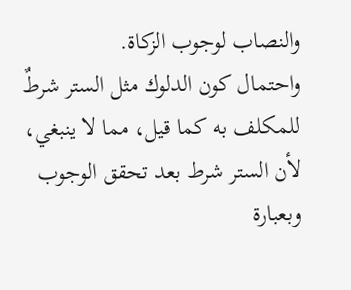والنصاب لوجوب الزكاة.
واحتمال كون الدلوك مثل الستر شرطٌ للمكلف به كما قيل، مما لا ينبغي، لأن الستر شرط بعد تحقق الوجوب وبعبارة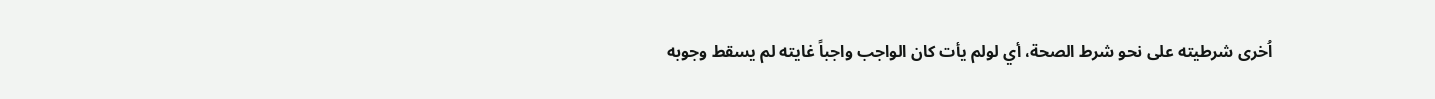اُخرى شرطيته على نحو شرط الصحة، أي لولم يأت كان الواجب واجباً غايته لم يسقط وجوبه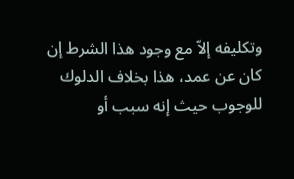وتكليفه إلاّ مع وجود هذا الشرط إن كان عن عمد، هذا بخلاف الدلوك للوجوب حيث إنه سبب أو